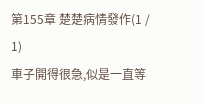第155章 楚楚病情發作(1 / 1)
車子開得很急,似是一直等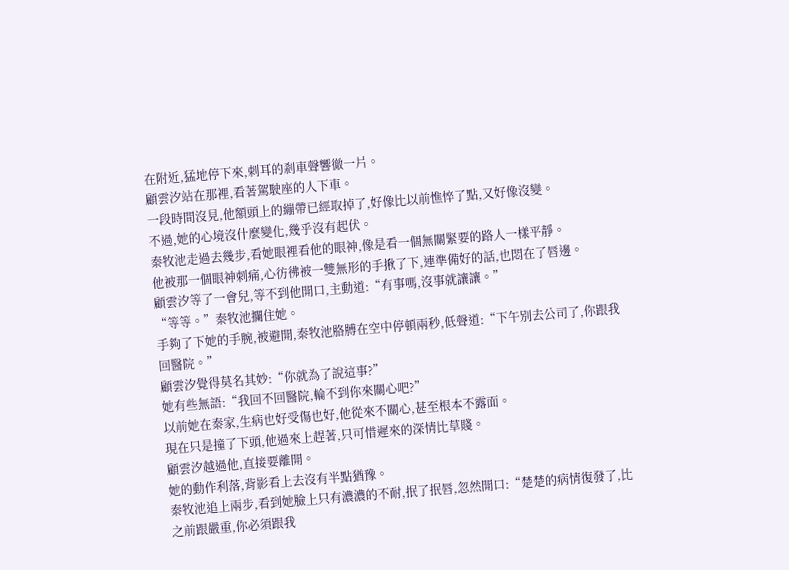在附近,猛地停下來,刺耳的剎車聲響徹一片。
顧雲汐站在那裡,看著駕駛座的人下車。
一段時間沒見,他額頭上的繃帶已經取掉了,好像比以前憔悴了點,又好像沒變。
不過,她的心境沒什麼變化,幾乎沒有起伏。
秦牧池走過去幾步,看她眼裡看他的眼神,像是看一個無關緊要的路人一樣平靜。
他被那一個眼神刺痛,心彷彿被一雙無形的手揪了下,連準備好的話,也悶在了唇邊。
顧雲汐等了一會兒,等不到他開口,主動道:“有事嗎,沒事就讓讓。”
“等等。”秦牧池攔住她。
手夠了下她的手腕,被避開,秦牧池胳膊在空中停頓兩秒,低聲道:“下午別去公司了,你跟我回醫院。”
顧雲汐覺得莫名其妙:“你就為了說這事?”
她有些無語:“我回不回醫院,輪不到你來關心吧?”
以前她在秦家,生病也好受傷也好,他從來不關心,甚至根本不露面。
現在只是撞了下頭,他過來上趕著,只可惜遲來的深情比草賤。
顧雲汐越過他,直接要離開。
她的動作利落,背影看上去沒有半點猶豫。
秦牧池追上兩步,看到她臉上只有濃濃的不耐,抿了抿唇,忽然開口:“楚楚的病情復發了,比之前跟嚴重,你必須跟我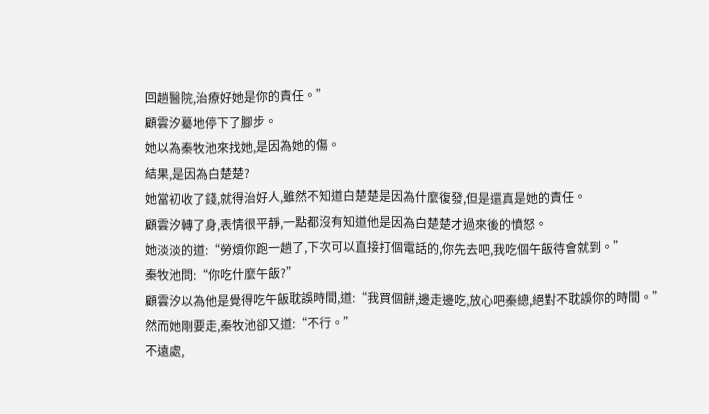回趟醫院,治療好她是你的責任。”
顧雲汐驀地停下了腳步。
她以為秦牧池來找她,是因為她的傷。
結果,是因為白楚楚?
她當初收了錢,就得治好人,雖然不知道白楚楚是因為什麼復發,但是還真是她的責任。
顧雲汐轉了身,表情很平靜,一點都沒有知道他是因為白楚楚才過來後的憤怒。
她淡淡的道:“勞煩你跑一趟了,下次可以直接打個電話的,你先去吧,我吃個午飯待會就到。”
秦牧池問:“你吃什麼午飯?”
顧雲汐以為他是覺得吃午飯耽誤時間,道:“我買個餅,邊走邊吃,放心吧秦總,絕對不耽誤你的時間。”
然而她剛要走,秦牧池卻又道:“不行。”
不遠處,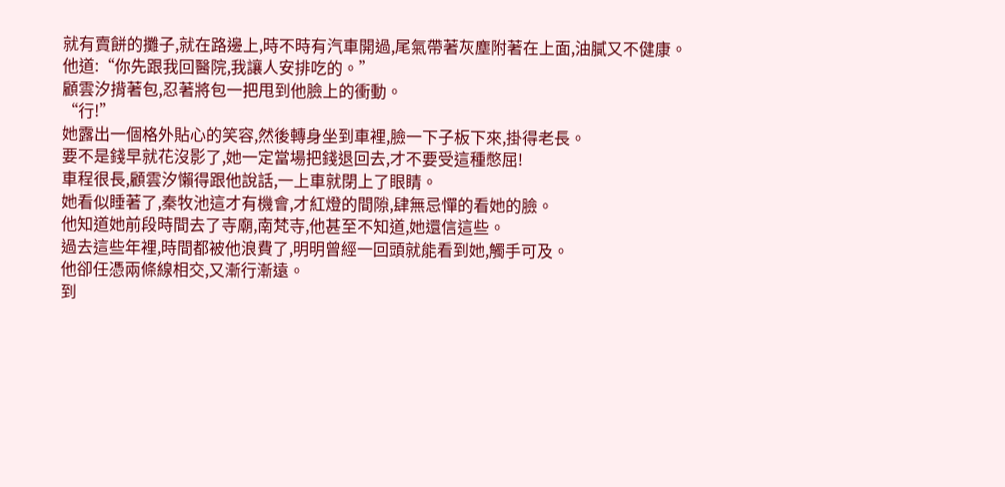就有賣餅的攤子,就在路邊上,時不時有汽車開過,尾氣帶著灰塵附著在上面,油膩又不健康。
他道:“你先跟我回醫院,我讓人安排吃的。”
顧雲汐揹著包,忍著將包一把甩到他臉上的衝動。
“行!”
她露出一個格外貼心的笑容,然後轉身坐到車裡,臉一下子板下來,掛得老長。
要不是錢早就花沒影了,她一定當場把錢退回去,才不要受這種憋屈!
車程很長,顧雲汐懶得跟他說話,一上車就閉上了眼睛。
她看似睡著了,秦牧池這才有機會,才紅燈的間隙,肆無忌憚的看她的臉。
他知道她前段時間去了寺廟,南梵寺,他甚至不知道,她還信這些。
過去這些年裡,時間都被他浪費了,明明曾經一回頭就能看到她,觸手可及。
他卻任憑兩條線相交,又漸行漸遠。
到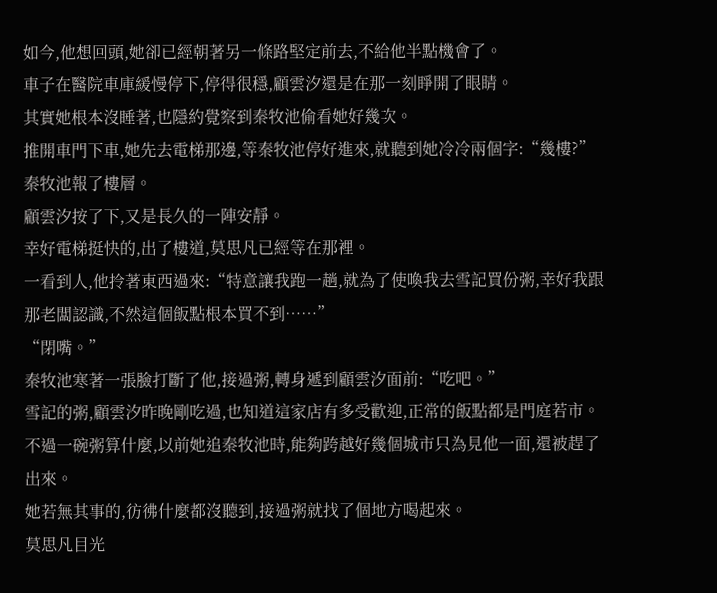如今,他想回頭,她卻已經朝著另一條路堅定前去,不給他半點機會了。
車子在醫院車庫緩慢停下,停得很穩,顧雲汐還是在那一刻睜開了眼睛。
其實她根本沒睡著,也隱約覺察到秦牧池偷看她好幾次。
推開車門下車,她先去電梯那邊,等秦牧池停好進來,就聽到她冷冷兩個字:“幾樓?”
秦牧池報了樓層。
顧雲汐按了下,又是長久的一陣安靜。
幸好電梯挺快的,出了樓道,莫思凡已經等在那裡。
一看到人,他拎著東西過來:“特意讓我跑一趟,就為了使喚我去雪記買份粥,幸好我跟那老闆認識,不然這個飯點根本買不到……”
“閉嘴。”
秦牧池寒著一張臉打斷了他,接過粥,轉身遞到顧雲汐面前:“吃吧。”
雪記的粥,顧雲汐昨晚剛吃過,也知道這家店有多受歡迎,正常的飯點都是門庭若市。
不過一碗粥算什麼,以前她追秦牧池時,能夠跨越好幾個城市只為見他一面,還被趕了出來。
她若無其事的,彷彿什麼都沒聽到,接過粥就找了個地方喝起來。
莫思凡目光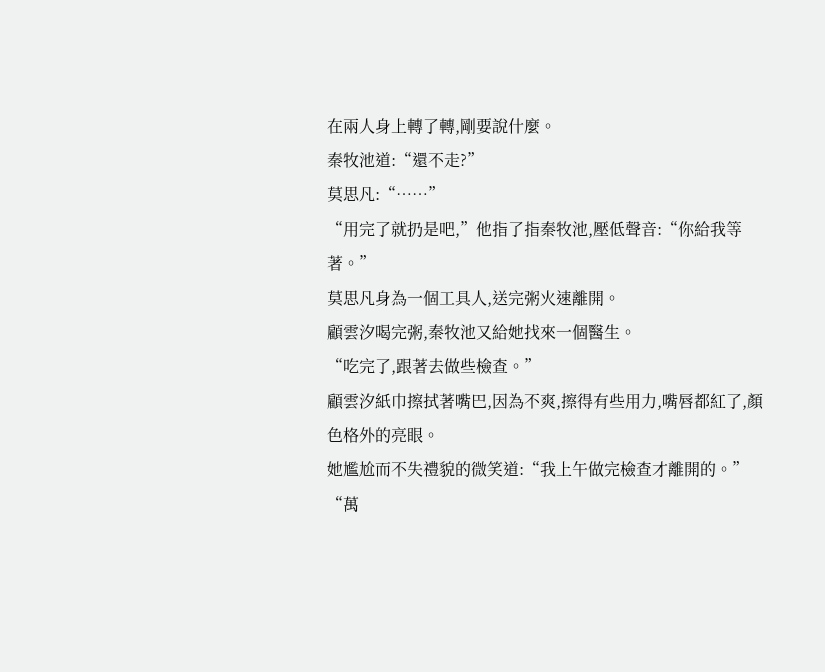在兩人身上轉了轉,剛要說什麼。
秦牧池道:“還不走?”
莫思凡:“……”
“用完了就扔是吧,”他指了指秦牧池,壓低聲音:“你給我等著。”
莫思凡身為一個工具人,送完粥火速離開。
顧雲汐喝完粥,秦牧池又給她找來一個醫生。
“吃完了,跟著去做些檢查。”
顧雲汐紙巾擦拭著嘴巴,因為不爽,擦得有些用力,嘴唇都紅了,顏色格外的亮眼。
她尷尬而不失禮貌的微笑道:“我上午做完檢查才離開的。”
“萬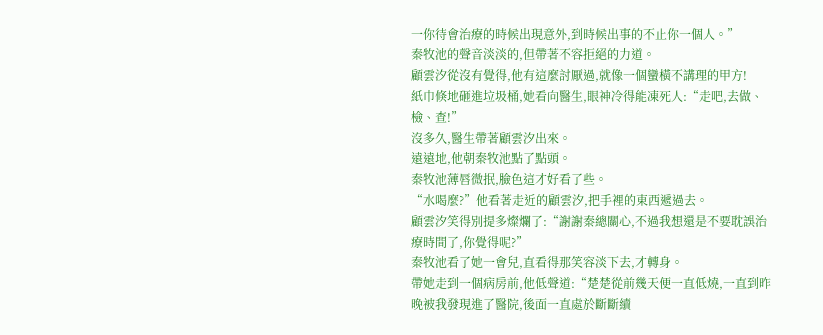一你待會治療的時候出現意外,到時候出事的不止你一個人。”
秦牧池的聲音淡淡的,但帶著不容拒絕的力道。
顧雲汐從沒有覺得,他有這麼討厭過,就像一個蠻橫不講理的甲方!
紙巾倏地砸進垃圾桶,她看向醫生,眼神冷得能凍死人:“走吧,去做、檢、查!”
沒多久,醫生帶著顧雲汐出來。
遠遠地,他朝秦牧池點了點頭。
秦牧池薄唇微抿,臉色這才好看了些。
“水喝麼?”他看著走近的顧雲汐,把手裡的東西遞過去。
顧雲汐笑得別提多燦爛了:“謝謝秦總關心,不過我想還是不要耽誤治療時間了,你覺得呢?”
秦牧池看了她一會兒,直看得那笑容淡下去,才轉身。
帶她走到一個病房前,他低聲道:“楚楚從前幾天便一直低燒,一直到昨晚被我發現進了醫院,後面一直處於斷斷續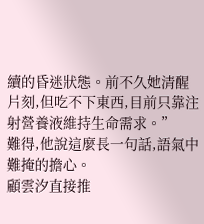續的昏迷狀態。前不久她清醒片刻,但吃不下東西,目前只靠注射營養液維持生命需求。”
難得,他說這麼長一句話,語氣中難掩的擔心。
顧雲汐直接推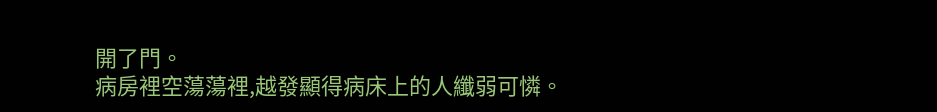開了門。
病房裡空蕩蕩裡,越發顯得病床上的人纖弱可憐。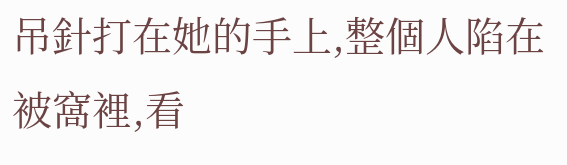吊針打在她的手上,整個人陷在被窩裡,看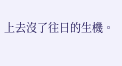上去沒了往日的生機。